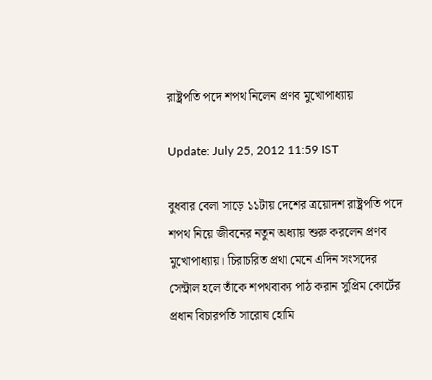রাষ্ট্রপতি পদে শপথ নিলেন প্রণব মুখোপাধ্যায়

Update: July 25, 2012 11:59 IST

বুধবার বেলা সাড়ে ১১টায় দেশের ত্রয়োদশ রাষ্ট্রপতি পদে শপথ নিয়ে জীবনের নতুন অধ্যায় শুরু করলেন প্রণব মুখোপাধ্যায়। চিরাচরিত প্রথা মেনে এদিন সংসদের সেন্ট্রাল হলে তাঁকে শপথবাক্য পাঠ করান সুপ্রিম কোর্টের প্রধান বিচারপতি সারোষ হোমি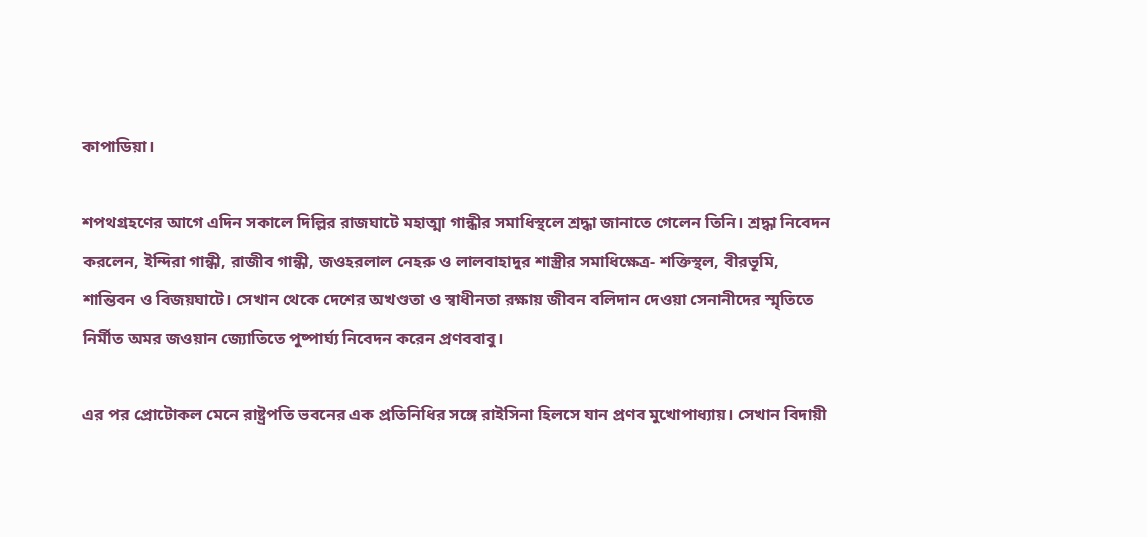কাপাডিয়া।

শপথগ্রহণের আগে এদিন সকালে দিল্লির রাজঘাটে মহাত্মা গান্ধীর সমাধিস্থলে শ্রদ্ধা জানাতে গেলেন তিনি। শ্রদ্ধা নিবেদন করলেন, ইন্দিরা গান্ধী, রাজীব গান্ধী, জওহরলাল নেহরু ও লালবাহাদুর শাস্ত্রীর সমাধিক্ষেত্র- শক্তিস্থল, বীরভূমি, শান্তিবন ও বিজয়ঘাটে। সেখান থেকে দেশের অখণ্ডতা ও স্বাধীনতা রক্ষায় জীবন বলিদান দেওয়া সেনানীদের স্মৃতিতে নির্মীত অমর জওয়ান জ্যোতিতে পুষ্পার্ঘ্য নিবেদন করেন প্রণববাবু।

এর পর প্রোটোকল মেনে রাষ্ট্রপতি ভবনের এক প্রতিনিধির সঙ্গে রাইসিনা হিলসে যান প্রণব মুখোপাধ্যায়। সেখান বিদায়ী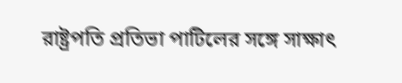রাষ্ট্রপতি প্রতিভা পাটিলের সঙ্গে সাক্ষাত্‍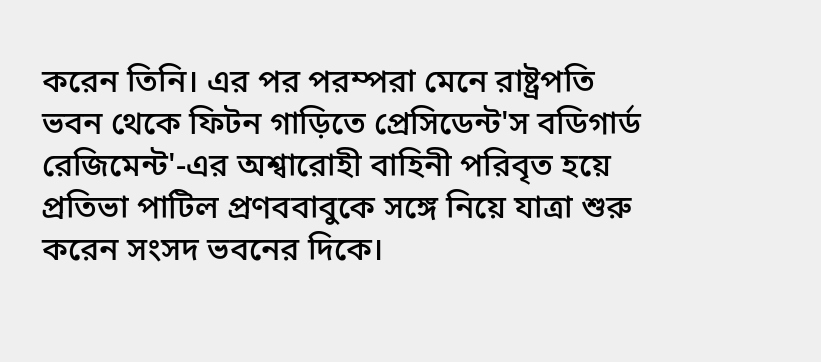করেন তিনি। এর পর পরম্পরা মেনে রাষ্ট্রপতি ভবন থেকে ফিটন গাড়িতে প্রেসিডেন্ট'স বডিগার্ড রেজিমেন্ট'-এর অশ্বারোহী বাহিনী পরিবৃত হয়ে প্রতিভা পাটিল প্রণববাবুকে সঙ্গে নিয়ে যাত্রা শুরু করেন সংসদ ভবনের দিকে।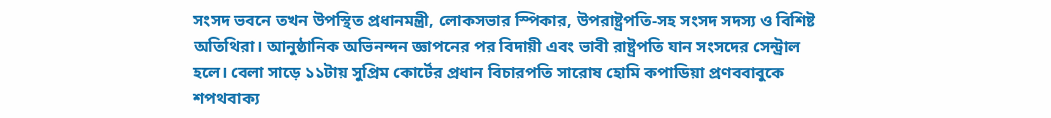সংসদ ভবনে তখন উপস্থিত প্রধানমন্ত্রী, লোকসভার স্পিকার, উপরাষ্ট্রপতি-সহ সংসদ সদস্য ও বিশিষ্ট অতিথিরা। আনুষ্ঠানিক অভিনন্দন জ্ঞাপনের পর বিদায়ী এবং ভাবী রাষ্ট্রপতি যান সংসদের সেন্ট্রাল হলে। বেলা সাড়ে ১১টায় সুপ্রিম কোর্টের প্রধান বিচারপতি সারোষ হোমি কপাডিয়া প্রণববাবুকে শপথবাক্য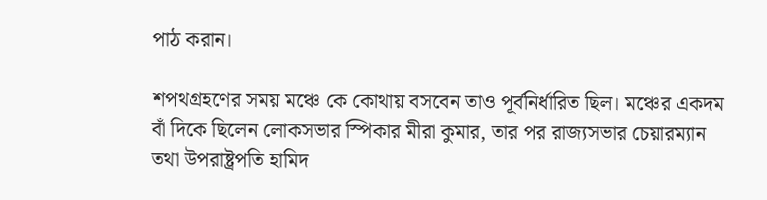পাঠ করান।

শপথগ্রহণের সময় মঞ্চে কে কোথায় বসবেন তাও পূর্বনির্ধারিত ছিল। মঞ্চের একদম বাঁ দিকে ছিলেন লোকসভার স্পিকার মীরা কুমার, তার পর রাজ্যসভার চেয়ারম্যান তথা উপরাষ্ট্রপতি হামিদ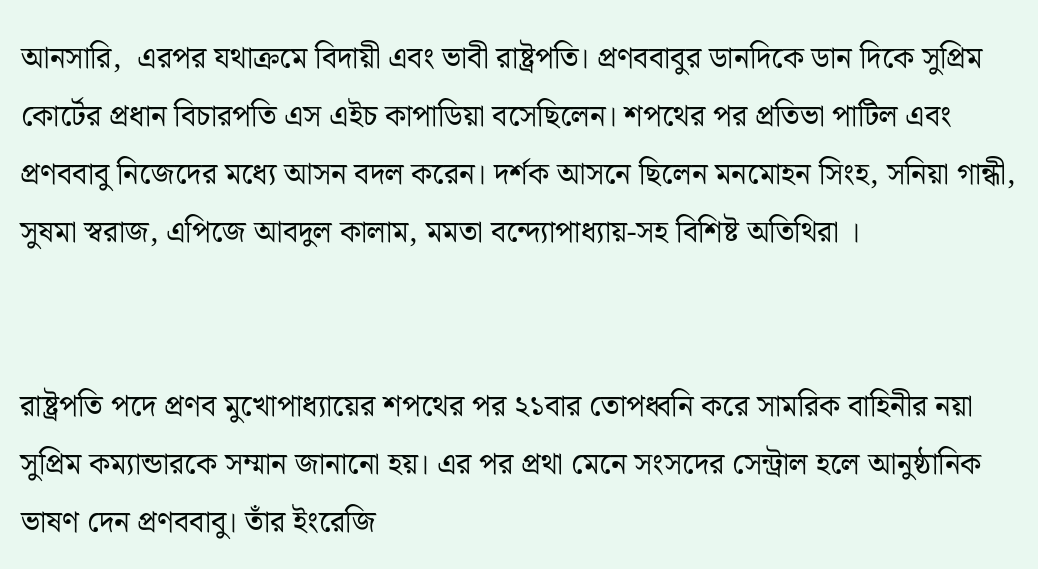আনসারি,  এরপর যথাক্রমে বিদায়ী এবং ভাবী রাষ্ট্রপতি। প্রণববাবুর ডানদিকে ডান দিকে সুপ্রিম কোর্টের প্রধান বিচারপতি এস এইচ কাপাডিয়া বসেছিলেন। শপথের পর প্রতিভা পাটিল এবং প্রণববাবু নিজেদের মধ্যে আসন বদল করেন। দর্শক আসনে ছিলেন মনমোহন সিংহ, সনিয়া গান্ধী, সুষমা স্বরাজ, এপিজে আবদুল কালাম, মমতা বন্দ্যোপাধ্যায়-সহ বিশিষ্ট অতিথিরা ।


রাষ্ট্রপতি পদে প্রণব মুখোপাধ্যায়ের শপথের পর ২১বার তোপধ্বনি করে সামরিক বাহিনীর নয়া সুপ্রিম কম্যান্ডারকে সম্মান জানানো হয়। এর পর প্রথা মেনে সংসদের সেন্ট্রাল হলে আনুষ্ঠানিক ভাষণ দেন প্রণববাবু। তাঁর ইংরেজি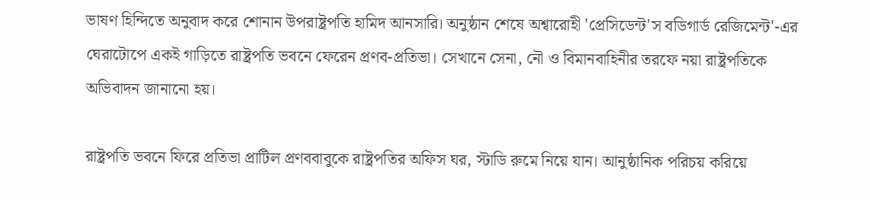ভাষণ হিন্দিতে অনুবাদ করে শোনান উপরাষ্ট্রপতি হামিদ আনসারি। অনুষ্ঠান শেষে অশ্বারোহী 'প্রেসিডেন্ট'স বডিগার্ড রেজিমেন্ট'-এর ঘেরাটোপে একই গাড়িতে রাষ্ট্রপতি ভবনে ফেরেন প্রণব-প্রতিভা। সেখানে সেনা, নৌ ও বিমানবাহিনীর তরফে নয়া রাষ্ট্রপতিকে অভিবাদন জানানো হয়।

রাষ্ট্রপতি ভবনে ফিরে প্রতিভা প্রাটিল প্রণববাবুকে রাষ্ট্রপতির অফিস ঘর, স্টাডি রুমে নিয়ে যান। আনুষ্ঠানিক পরিচয় করিয়ে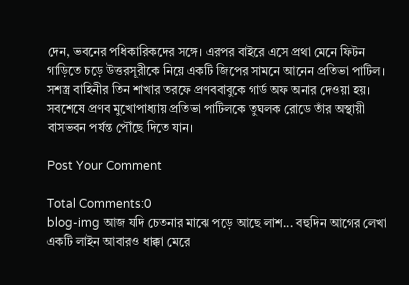দেন, ভবনের পধিকারিকদের সঙ্গে। এরপর বাইরে এসে প্রথা মেনে ফিটন গাড়িতে চড়ে উত্তরসূরীকে নিয়ে একটি জিপের সামনে আনেন প্রতিভা পাটিল। সশস্ত্র বাহিনীর তিন শাখার তরফে প্রণববাবুকে গার্ড অফ অনার দেওয়া হয়। সবশেষে প্রণব মুখোপাধ্যায় প্রতিভা পাটিলকে তুঘলক রোডে তাঁর অস্থায়ী বাসভবন পর্যন্ত পৌঁছে দিতে যান।

Post Your Comment

Total Comments:0
blog-img আজ যদি চেতনার মাঝে পড়ে আছে লাশ... বহুদিন আগের লেখা একটি লাইন আবারও ধাক্কা মেরে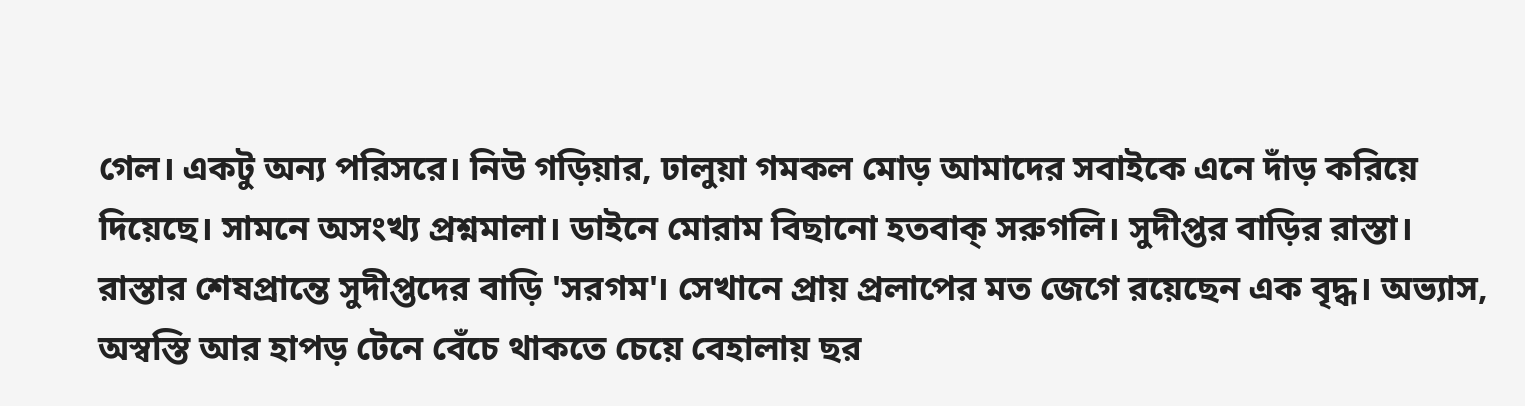গেল। একটু অন্য পরিসরে। নিউ গড়িয়ার, ঢালুয়া গমকল মোড় আমাদের সবাইকে এনে দাঁড় করিয়ে দিয়েছে। সামনে অসংখ্য প্রশ্নমালা। ডাইনে মোরাম বিছানো হতবাক্ সরুগলি। সুদীপ্তর বাড়ির রাস্তা। রাস্তার শেষপ্রান্তে সুদীপ্তদের বাড়ি 'সরগম'। সেখানে প্রায় প্রলাপের মত জেগে রয়েছেন এক বৃদ্ধ। অভ্যাস, অস্বস্তি আর হাপড় টেনে বেঁচে থাকতে চেয়ে বেহালায় ছর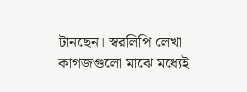টানছেন। স্বরলিপি লেখা কাগজগুলো মাঝে মধ্যেই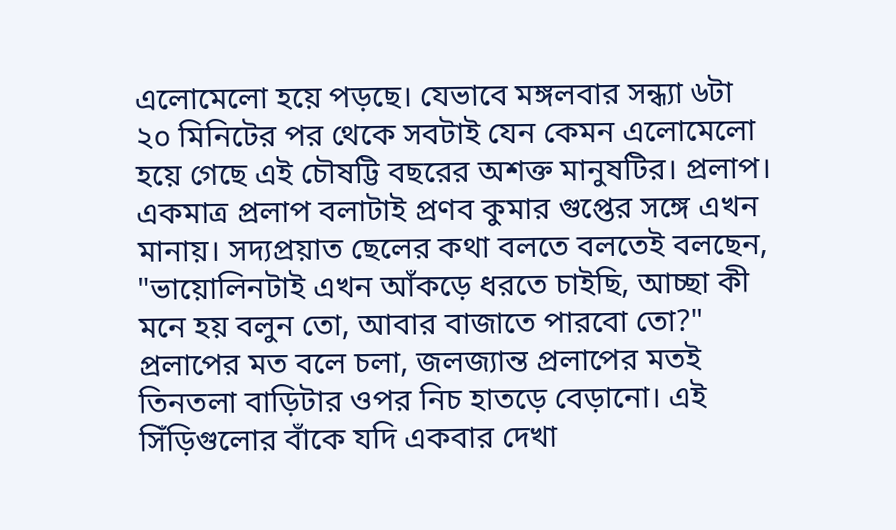এলোমেলো হয়ে পড়ছে। যেভাবে মঙ্গলবার সন্ধ্যা ৬টা ২০ মিনিটের পর থেকে সবটাই যেন কেমন এলোমেলো হয়ে গেছে এই চৌষট্টি বছরের অশক্ত মানুষটির। প্রলাপ। একমাত্র প্রলাপ বলাটাই প্রণব কুমার গুপ্তের সঙ্গে এখন মানায়। সদ্যপ্রয়াত ছেলের কথা বলতে বলতেই বলছেন, "ভায়োলিনটাই এখন আঁকড়ে ধরতে চাইছি, আচ্ছা কী মনে হয় বলুন তো, আবার বাজাতে পারবো তো?" প্রলাপের মত বলে চলা, জলজ্যান্ত প্রলাপের মতই তিনতলা বাড়িটার ওপর নিচ হাতড়ে বেড়ানো। এই সিঁড়িগুলোর বাঁকে যদি একবার দেখা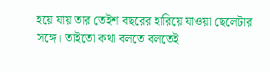হয়ে যায় তার তেইশ বছরের হারিয়ে যাওয়া ছেলেটার সঙ্গে। তাইতো কথা বলতে বলতেই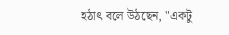হঠাত্‍ বলে উঠছেন, "একটু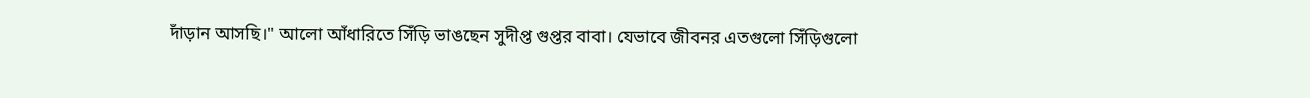দাঁড়ান আসছি।" আলো আঁধারিতে সিঁড়ি ভাঙছেন সুদীপ্ত গুপ্তর বাবা। যেভাবে জীবনর এতগুলো সিঁড়িগুলো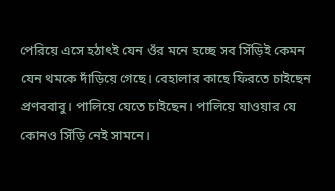পেরিয়ে এসে হঠাত্‍ই যেন ওঁর মনে হচ্ছে সব সিঁড়িই কেমন যেন থমকে দাঁড়িয়ে গেছে। বেহালার কাছে ফিরতে চাইছেন প্রণববাবু। পালিয়ে যেতে চাইছেন। পালিয়ে যাওয়ার যে কোনও সিঁড়ি নেই সামনে।